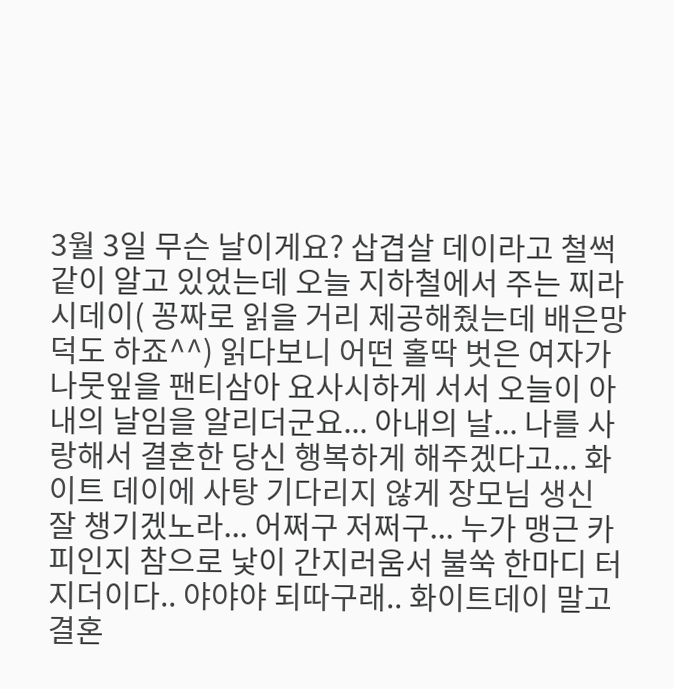3월 3일 무슨 날이게요? 삽겹살 데이라고 철썩 같이 알고 있었는데 오늘 지하철에서 주는 찌라시데이( 꽁짜로 읽을 거리 제공해줬는데 배은망덕도 하죠^^) 읽다보니 어떤 홀딱 벗은 여자가 나뭇잎을 팬티삼아 요사시하게 서서 오늘이 아내의 날임을 알리더군요... 아내의 날... 나를 사랑해서 결혼한 당신 행복하게 해주겠다고... 화이트 데이에 사탕 기다리지 않게 장모님 생신 잘 챙기겠노라... 어쩌구 저쩌구... 누가 맹근 카피인지 참으로 낯이 간지러움서 불쑥 한마디 터지더이다.. 야야야 되따구래.. 화이트데이 말고 결혼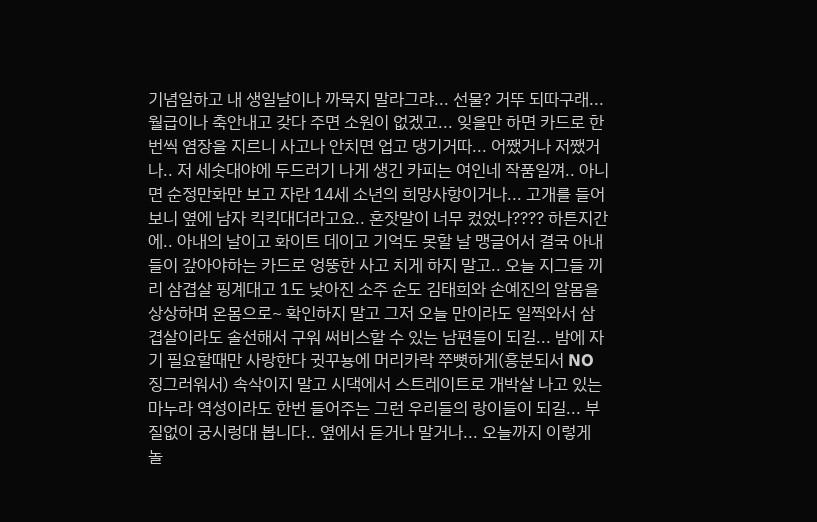기념일하고 내 생일날이나 까묵지 말라그랴... 선물? 거뚜 되따구래... 월급이나 축안내고 갖다 주면 소원이 없겠고... 잊을만 하면 카드로 한번씩 염장을 지르니 사고나 안치면 업고 댕기거따... 어쨌거나 저쨌거나.. 저 세숫대야에 두드러기 나게 생긴 카피는 여인네 작품일껴.. 아니면 순정만화만 보고 자란 14세 소년의 희망사항이거나... 고개를 들어보니 옆에 남자 킥킥대더라고요.. 혼잣말이 너무 컸었나???? 하튼지간에.. 아내의 날이고 화이트 데이고 기억도 못할 날 맹글어서 결국 아내들이 갚아야하는 카드로 엉뚱한 사고 치게 하지 말고.. 오늘 지그들 끼리 삼겹살 핑계대고 1도 낮아진 소주 순도 김태희와 손예진의 알몸을 상상하며 온몸으로~ 확인하지 말고 그저 오늘 만이라도 일찍와서 삼겹살이라도 솔선해서 구워 써비스할 수 있는 남편들이 되길... 밤에 자기 필요할때만 사랑한다 귓꾸뇽에 머리카락 쭈뼛하게(흥분되서 NO 징그러워서) 속삭이지 말고 시댁에서 스트레이트로 개박살 나고 있는 마누라 역성이라도 한번 들어주는 그런 우리들의 랑이들이 되길... 부질없이 궁시렁대 봅니다.. 옆에서 듣거나 말거나... 오늘까지 이렇게 놀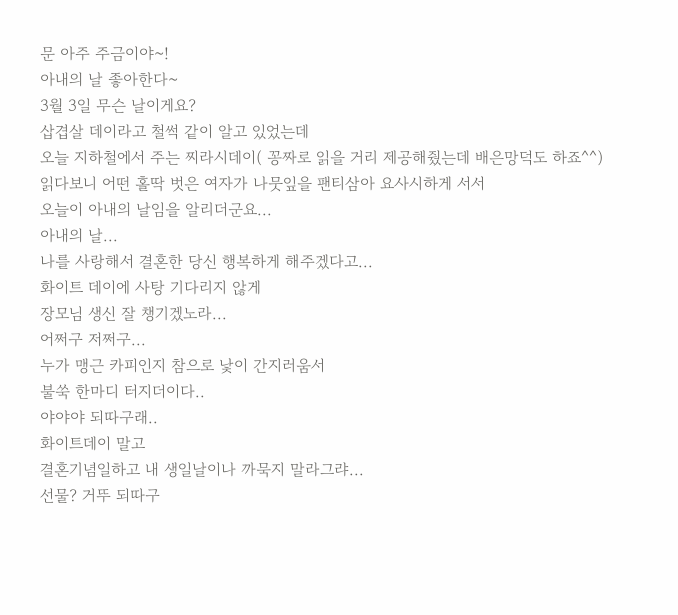문 아주 주금이야~!
아내의 날 좋아한다~
3월 3일 무슨 날이게요?
삽겹살 데이라고 철썩 같이 알고 있었는데
오늘 지하철에서 주는 찌라시데이( 꽁짜로 읽을 거리 제공해줬는데 배은망덕도 하죠^^)
읽다보니 어떤 홀딱 벗은 여자가 나뭇잎을 팬티삼아 요사시하게 서서
오늘이 아내의 날임을 알리더군요...
아내의 날...
나를 사랑해서 결혼한 당신 행복하게 해주겠다고...
화이트 데이에 사탕 기다리지 않게
장모님 생신 잘 챙기겠노라...
어쩌구 저쩌구...
누가 맹근 카피인지 참으로 낯이 간지러움서
불쑥 한마디 터지더이다..
야야야 되따구래..
화이트데이 말고
결혼기념일하고 내 생일날이나 까묵지 말라그랴...
선물? 거뚜 되따구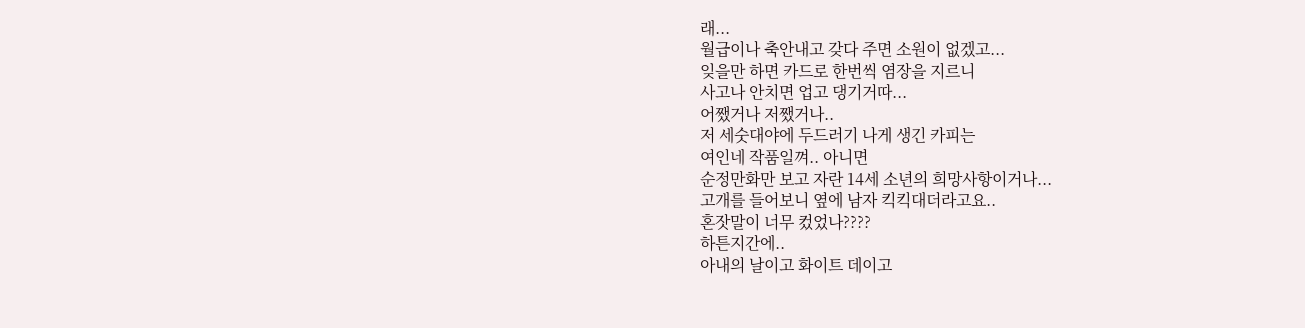래...
월급이나 축안내고 갖다 주면 소원이 없겠고...
잊을만 하면 카드로 한번씩 염장을 지르니
사고나 안치면 업고 댕기거따...
어쨌거나 저쨌거나..
저 세숫대야에 두드러기 나게 생긴 카피는
여인네 작품일껴.. 아니면
순정만화만 보고 자란 14세 소년의 희망사항이거나...
고개를 들어보니 옆에 남자 킥킥대더라고요..
혼잣말이 너무 컸었나????
하튼지간에..
아내의 날이고 화이트 데이고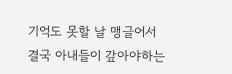기억도 못할 날 맹글어서
결국 아내들이 갚아야하는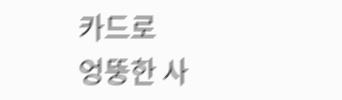카드로
엉뚱한 사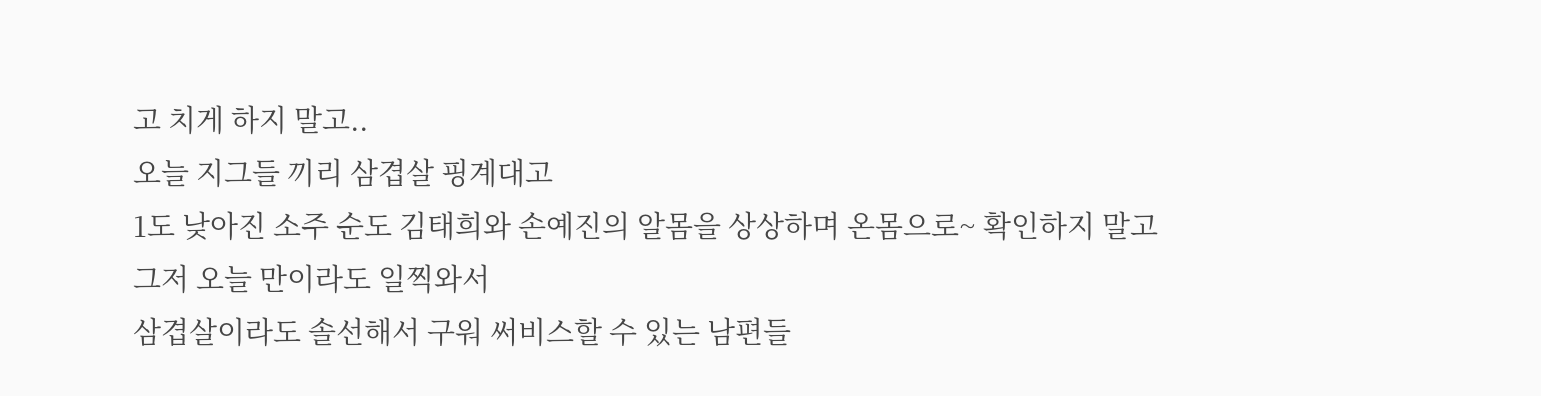고 치게 하지 말고..
오늘 지그들 끼리 삼겹살 핑계대고
1도 낮아진 소주 순도 김태희와 손예진의 알몸을 상상하며 온몸으로~ 확인하지 말고
그저 오늘 만이라도 일찍와서
삼겹살이라도 솔선해서 구워 써비스할 수 있는 남편들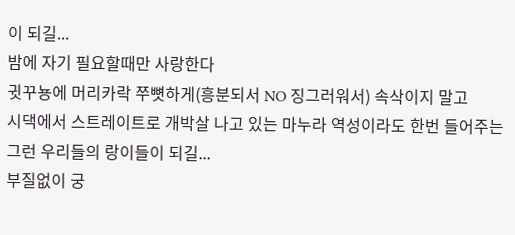이 되길...
밤에 자기 필요할때만 사랑한다
귓꾸뇽에 머리카락 쭈뼛하게(흥분되서 NO 징그러워서) 속삭이지 말고
시댁에서 스트레이트로 개박살 나고 있는 마누라 역성이라도 한번 들어주는
그런 우리들의 랑이들이 되길...
부질없이 궁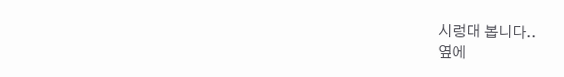시렁대 봅니다..
옆에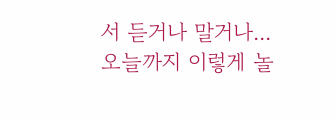서 듣거나 말거나...
오늘까지 이렇게 놀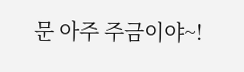문 아주 주금이야~!